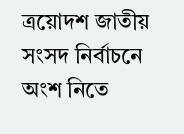ত্রয়োদশ জাতীয় সংসদ নির্বাচনে অংশ নিতে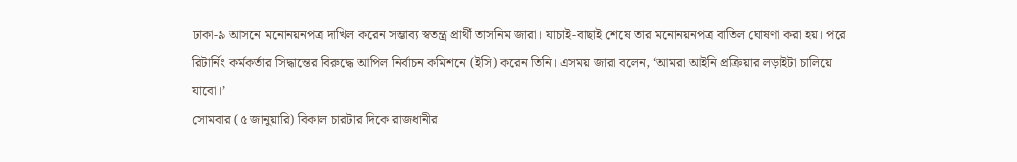ঢাকা-৯ আসনে মনোনয়নপত্র দাখিল করেন সম্ভাব্য স্বতন্ত্র প্রার্থী তাসনিম জারা। যাচাই-বাছাই শেষে তার মনোনয়নপত্র বাতিল ঘোষণা করা হয়। পরে রিটার্নিং কর্মকর্তার সিদ্ধান্তের বিরুদ্ধে আপিল নির্বাচন কমিশনে (ইসি) করেন তিনি। এসময় জারা বলেন, ‘আমরা আইনি প্রক্রিয়ার লড়াইটা চালিয়ে যাবো।’
সোমবার (৫ জানুয়ারি) বিকাল চারটার দিকে রাজধানীর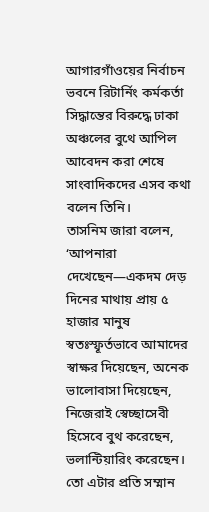আগারগাঁওয়ের নির্বাচন ভবনে রিটার্নিং কর্মকর্তা সিদ্ধান্তের বিরুদ্ধে ঢাকা অঞ্চলের বুথে আপিল আবেদন করা শেষে সাংবাদিকদের এসব কথা বলেন তিনি।
তাসনিম জারা বলেন, ‘আপনারা দেখেছেন—একদম দেড় দিনের মাথায় প্রায় ৫ হাজার মানুষ স্বতঃস্ফূর্তভাবে আমাদের স্বাক্ষর দিয়েছেন, অনেক ভালোবাসা দিয়েছেন, নিজেরাই স্বেচ্ছাসেবী হিসেবে বুথ করেছেন, ভলান্টিয়ারিং করেছেন। তো এটার প্রতি সম্মান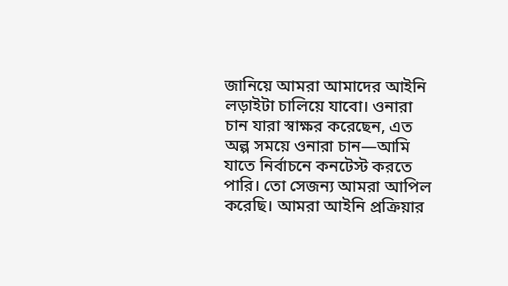জানিয়ে আমরা আমাদের আইনি লড়াইটা চালিয়ে যাবো। ওনারা চান যারা স্বাক্ষর করেছেন, এত অল্প সময়ে ওনারা চান—আমি যাতে নির্বাচনে কনটেস্ট করতে পারি। তো সেজন্য আমরা আপিল করেছি। আমরা আইনি প্রক্রিয়ার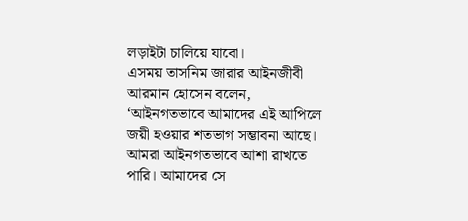লড়াইটা চালিয়ে যাবো।
এসময় তাসনিম জারার আইনজীবী আরমান হোসেন বলেন, ‘আইনগতভাবে আমাদের এই আপিলে জয়ী হওয়ার শতভাগ সম্ভাবনা আছে। আমরা আইনগতভাবে আশা রাখতে পারি। আমাদের সে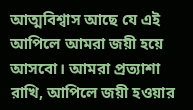আত্মবিশ্বাস আছে যে এই আপিলে আমরা জয়ী হয়ে আসবো। আমরা প্রত্যাশা রাখি, আপিলে জয়ী হওয়ার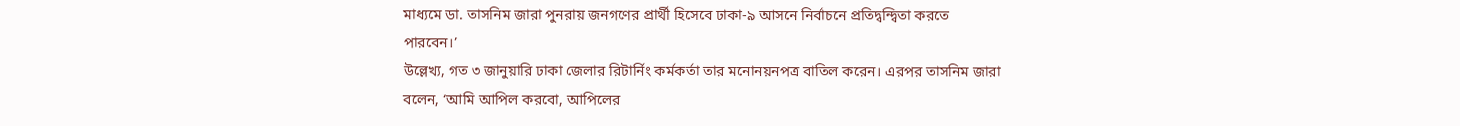মাধ্যমে ডা. তাসনিম জারা পুনরায় জনগণের প্রার্থী হিসেবে ঢাকা-৯ আসনে নির্বাচনে প্রতিদ্বন্দ্বিতা করতে পারবেন।’
উল্লেখ্য, গত ৩ জানুয়ারি ঢাকা জেলার রিটার্নিং কর্মকর্তা তার মনোনয়নপত্র বাতিল করেন। এরপর তাসনিম জারা বলেন, ‘আমি আপিল করবো, আপিলের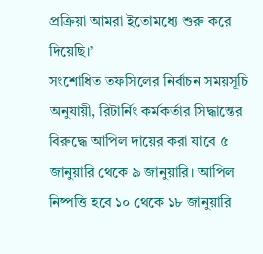প্রক্রিয়া আমরা ইতোমধ্যে শুরু করে দিয়েছি।’
সংশোধিত তফসিলের নির্বাচন সময়সূচি অনুযায়ী, রিটার্নিং কর্মকর্তার সিদ্ধান্তের বিরুদ্ধে আপিল দায়ের করা যাবে ৫ জানুয়ারি থেকে ৯ জানুয়ারি। আপিল নিষ্পত্তি হবে ১০ থেকে ১৮ জানুয়ারি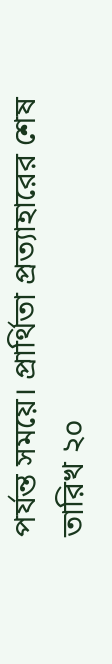পর্যন্ত সময়ে। প্রার্থিতা প্রত্যাহারের শেষ তারিখ ২০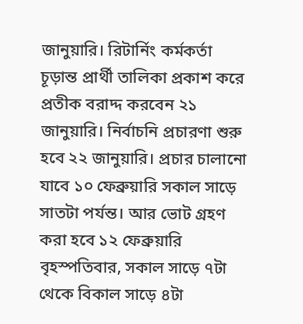জানুয়ারি। রিটার্নিং কর্মকর্তা চূড়ান্ত প্রার্থী তালিকা প্রকাশ করে প্রতীক বরাদ্দ করবেন ২১ জানুয়ারি। নির্বাচনি প্রচারণা শুরু হবে ২২ জানুয়ারি। প্রচার চালানো যাবে ১০ ফেব্রুয়ারি সকাল সাড়ে সাতটা পর্যন্ত। আর ভোট গ্রহণ করা হবে ১২ ফেব্রুয়ারি বৃহস্পতিবার, সকাল সাড়ে ৭টা থেকে বিকাল সাড়ে ৪টা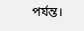পর্যন্ত।